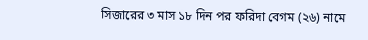সিজারের ৩ মাস ১৮ দিন পর ফরিদা বেগম (২৬) নামে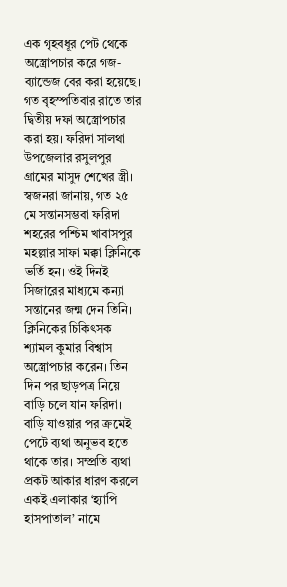এক গৃহবধূর পেট থেকে অস্ত্রোপচার করে গজ-ব্যান্ডেজ বের করা হয়েছে। গত বৃহস্পতিবার রাতে তার দ্বিতীয় দফা অস্ত্রোপচার করা হয়। ফরিদা সালথা উপজেলার রসুলপুর গ্রামের মাসুদ শেখের স্ত্রী।
স্বজনরা জানায়, গত ২৫ মে সন্তানসম্ভবা ফরিদা শহরের পশ্চিম খাবাসপুর মহল্লার সাফা মক্কা ক্লিনিকে ভর্তি হন। ওই দিনই সিজারের মাধ্যমে কন্যা সন্তানের জন্ম দেন তিনি। ক্লিনিকের চিকিৎসক শ্যামল কুমার বিশ্বাস অস্ত্রোপচার করেন। তিন দিন পর ছাড়পত্র নিয়ে বাড়ি চলে যান ফরিদা। বাড়ি যাওয়ার পর ক্রমেই পেটে ব্যথা অনুভব হতে থাকে তার। সম্প্রতি ব্যথা প্রকট আকার ধারণ করলে একই এলাকার ‘হ্যাপি হাসপাতাল’ নামে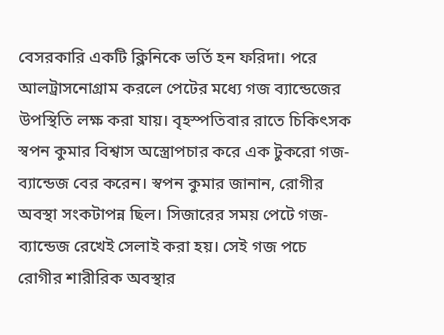বেসরকারি একটি ক্লিনিকে ভর্তি হন ফরিদা। পরে আলট্রাসনোগ্রাম করলে পেটের মধ্যে গজ ব্যান্ডেজের উপস্থিতি লক্ষ করা যায়। বৃহস্পতিবার রাতে চিকিৎসক স্বপন কুমার বিশ্বাস অস্ত্রোপচার করে এক টুকরো গজ-ব্যান্ডেজ বের করেন। স্বপন কুমার জানান, রোগীর অবস্থা সংকটাপন্ন ছিল। সিজারের সময় পেটে গজ-ব্যান্ডেজ রেখেই সেলাই করা হয়। সেই গজ পচে রোগীর শারীরিক অবস্থার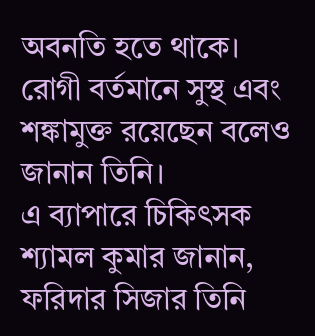অবনতি হতে থাকে। রোগী বর্তমানে সুস্থ এবং শঙ্কামুক্ত রয়েছেন বলেও জানান তিনি।
এ ব্যাপারে চিকিৎসক শ্যামল কুমার জানান, ফরিদার সিজার তিনি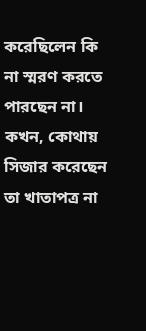করেছিলেন কি না স্মরণ করতে পারছেন না। কখন, কোথায় সিজার করেছেন তা খাতাপত্র না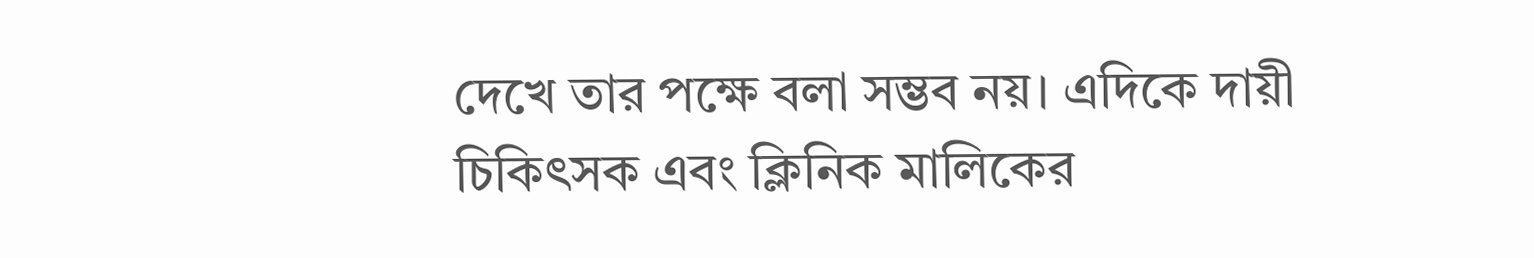দেখে তার পক্ষে বলা সম্ভব নয়। এদিকে দায়ী চিকিৎসক এবং ক্লিনিক মালিকের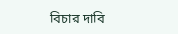বিচার দাবি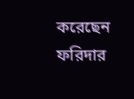করেছেন ফরিদার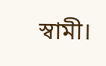স্বামী।